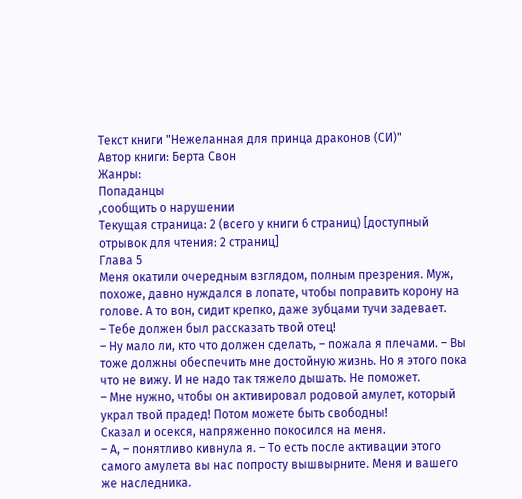Текст книги "Нежеланная для принца драконов (СИ)"
Автор книги: Берта Свон
Жанры:
Попаданцы
,сообщить о нарушении
Текущая страница: 2 (всего у книги 6 страниц) [доступный отрывок для чтения: 2 страниц]
Глава 5
Меня окатили очередным взглядом, полным презрения. Муж, похоже, давно нуждался в лопате, чтобы поправить корону на голове. А то вон, сидит крепко, даже зубцами тучи задевает.
– Тебе должен был рассказать твой отец!
– Ну мало ли, кто что должен сделать, – пожала я плечами. – Вы тоже должны обеспечить мне достойную жизнь. Но я этого пока что не вижу. И не надо так тяжело дышать. Не поможет.
– Мне нужно, чтобы он активировал родовой амулет, который украл твой прадед! Потом можете быть свободны!
Сказал и осекся, напряженно покосился на меня.
– А, – понятливо кивнула я. – То есть после активации этого самого амулета вы нас попросту вышвырните. Меня и вашего же наследника.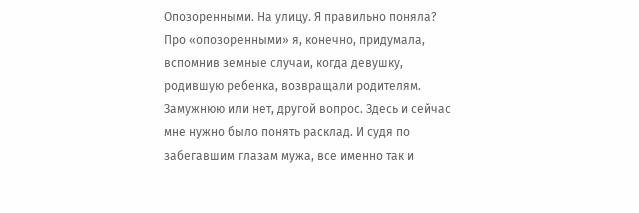Опозоренными. На улицу. Я правильно поняла?
Про «опозоренными» я, конечно, придумала, вспомнив земные случаи, когда девушку, родившую ребенка, возвращали родителям. Замужнюю или нет, другой вопрос. Здесь и сейчас мне нужно было понять расклад. И судя по забегавшим глазам мужа, все именно так и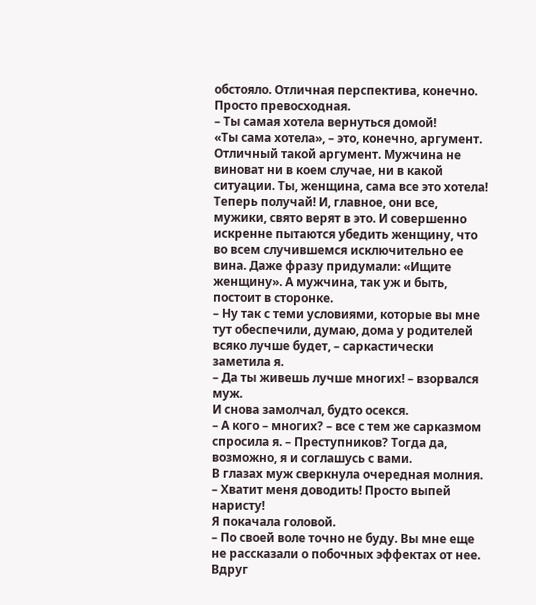обстояло. Отличная перспектива, конечно. Просто превосходная.
– Ты самая хотела вернуться домой!
«Ты сама хотела», – это, конечно, аргумент. Отличный такой аргумент. Мужчина не виноват ни в коем случае, ни в какой ситуации. Ты, женщина, сама все это хотела! Теперь получай! И, главное, они все, мужики, свято верят в это. И совершенно искренне пытаются убедить женщину, что во всем случившемся исключительно ее вина. Даже фразу придумали: «Ищите женщину». А мужчина, так уж и быть, постоит в сторонке.
– Ну так с теми условиями, которые вы мне тут обеспечили, думаю, дома у родителей всяко лучше будет, – саркастически заметила я.
– Да ты живешь лучше многих! – взорвался муж.
И снова замолчал, будто осекся.
– А кого – многих? – все с тем же сарказмом спросила я. – Преступников? Тогда да, возможно, я и соглашусь с вами.
В глазах муж сверкнула очередная молния.
– Хватит меня доводить! Просто выпей наристу!
Я покачала головой.
– По своей воле точно не буду. Вы мне еще не рассказали о побочных эффектах от нее. Вдруг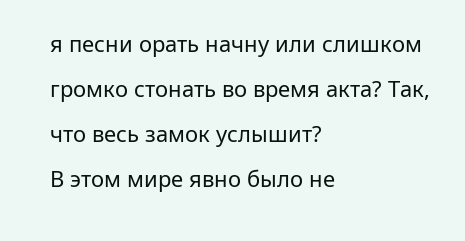я песни орать начну или слишком громко стонать во время акта? Так, что весь замок услышит?
В этом мире явно было не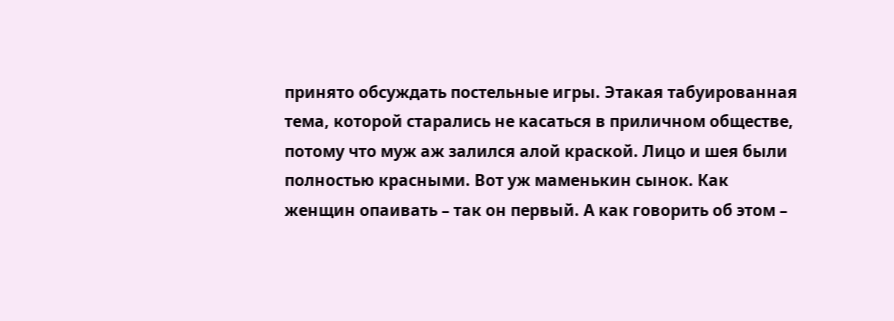принято обсуждать постельные игры. Этакая табуированная тема, которой старались не касаться в приличном обществе, потому что муж аж залился алой краской. Лицо и шея были полностью красными. Вот уж маменькин сынок. Как женщин опаивать – так он первый. А как говорить об этом –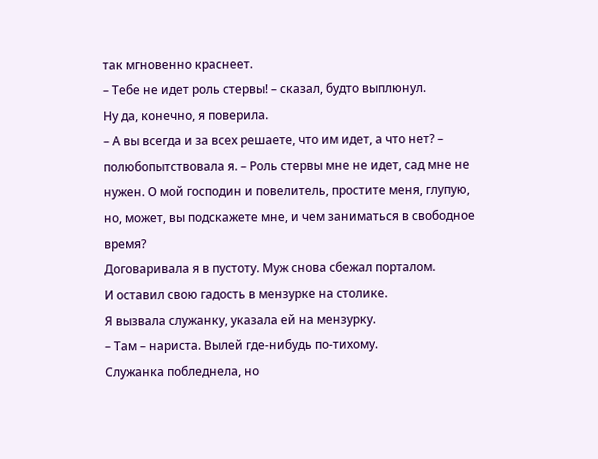так мгновенно краснеет.
– Тебе не идет роль стервы! – сказал, будто выплюнул.
Ну да, конечно, я поверила.
– А вы всегда и за всех решаете, что им идет, а что нет? – полюбопытствовала я. – Роль стервы мне не идет, сад мне не нужен. О мой господин и повелитель, простите меня, глупую, но, может, вы подскажете мне, и чем заниматься в свободное время?
Договаривала я в пустоту. Муж снова сбежал порталом.
И оставил свою гадость в мензурке на столике.
Я вызвала служанку, указала ей на мензурку.
– Там – нариста. Вылей где-нибудь по-тихому.
Служанка побледнела, но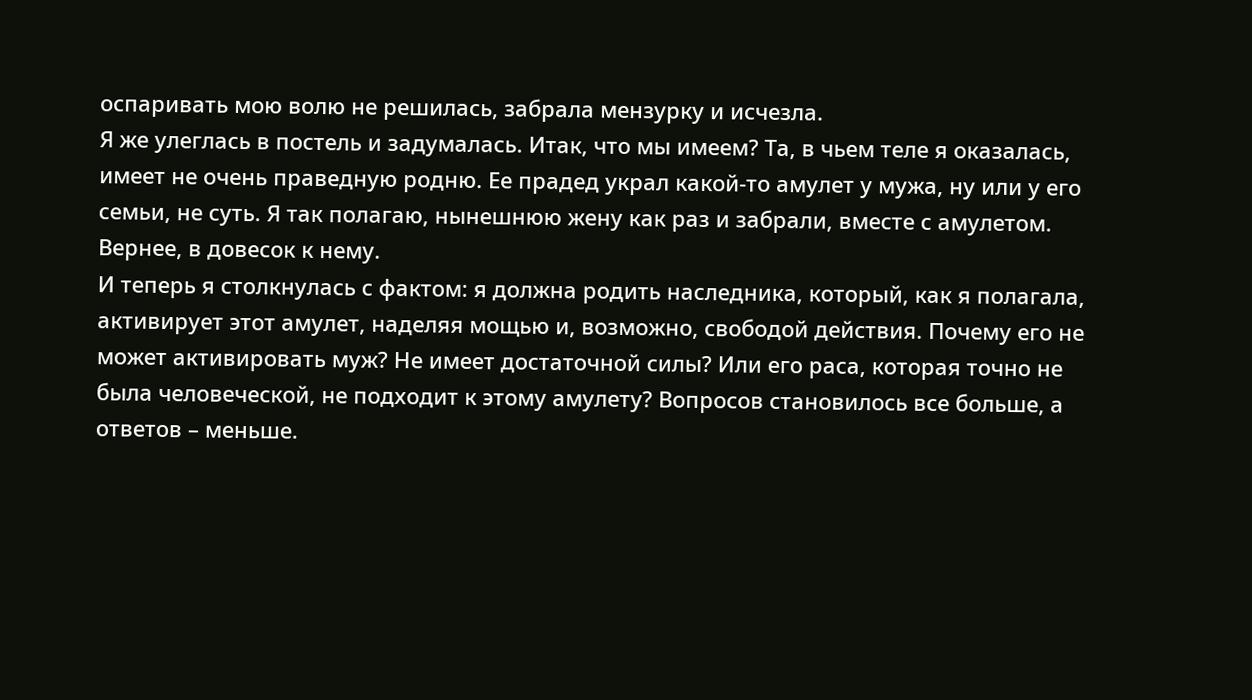оспаривать мою волю не решилась, забрала мензурку и исчезла.
Я же улеглась в постель и задумалась. Итак, что мы имеем? Та, в чьем теле я оказалась, имеет не очень праведную родню. Ее прадед украл какой-то амулет у мужа, ну или у его семьи, не суть. Я так полагаю, нынешнюю жену как раз и забрали, вместе с амулетом. Вернее, в довесок к нему.
И теперь я столкнулась с фактом: я должна родить наследника, который, как я полагала, активирует этот амулет, наделяя мощью и, возможно, свободой действия. Почему его не может активировать муж? Не имеет достаточной силы? Или его раса, которая точно не была человеческой, не подходит к этому амулету? Вопросов становилось все больше, а ответов – меньше.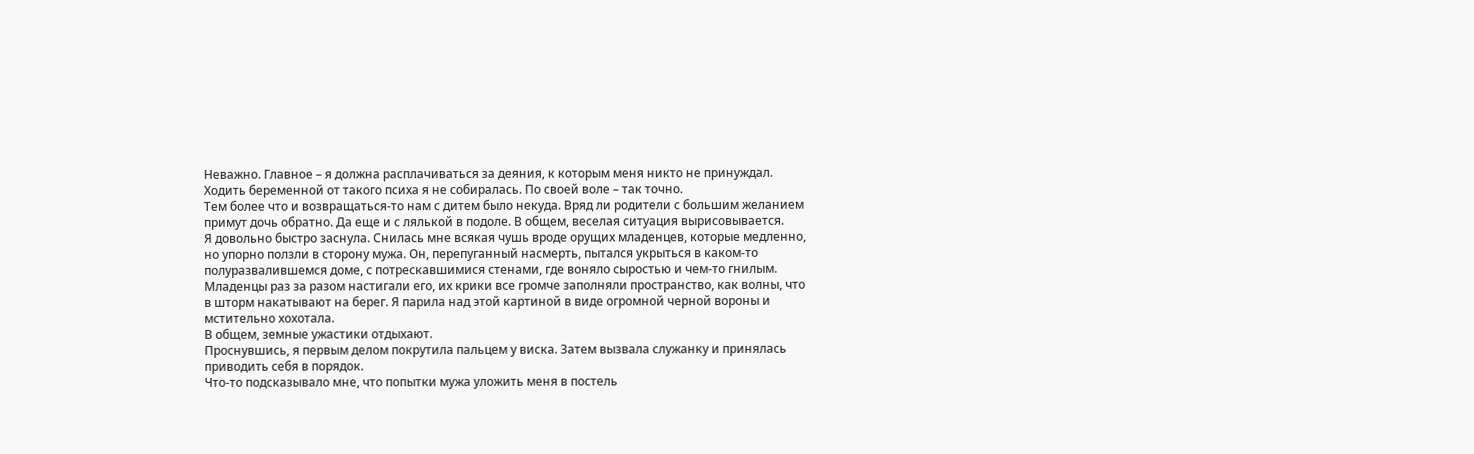Неважно. Главное – я должна расплачиваться за деяния, к которым меня никто не принуждал. Ходить беременной от такого психа я не собиралась. По своей воле – так точно.
Тем более что и возвращаться-то нам с дитем было некуда. Вряд ли родители с большим желанием примут дочь обратно. Да еще и с лялькой в подоле. В общем, веселая ситуация вырисовывается.
Я довольно быстро заснула. Снилась мне всякая чушь вроде орущих младенцев, которые медленно, но упорно ползли в сторону мужа. Он, перепуганный насмерть, пытался укрыться в каком-то полуразвалившемся доме, с потрескавшимися стенами, где воняло сыростью и чем-то гнилым. Младенцы раз за разом настигали его, их крики все громче заполняли пространство, как волны, что в шторм накатывают на берег. Я парила над этой картиной в виде огромной черной вороны и мстительно хохотала.
В общем, земные ужастики отдыхают.
Проснувшись, я первым делом покрутила пальцем у виска. Затем вызвала служанку и принялась приводить себя в порядок.
Что-то подсказывало мне, что попытки мужа уложить меня в постель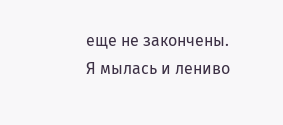еще не закончены. Я мылась и лениво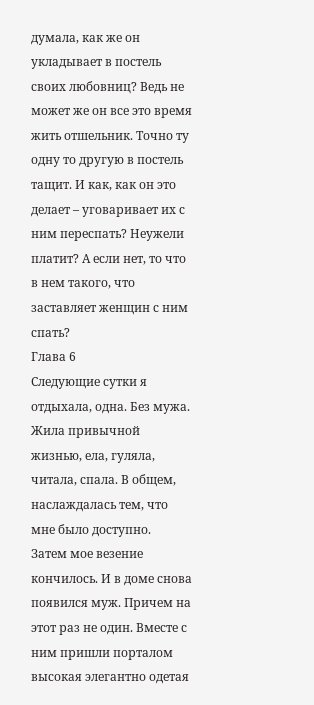думала, как же он укладывает в постель своих любовниц? Ведь не может же он все это время жить отшельник. Точно ту одну то другую в постель тащит. И как, как он это делает – уговаривает их с ним переспать? Неужели платит? А если нет, то что в нем такого, что заставляет женщин с ним спать?
Глава 6
Следующие сутки я отдыхала, одна. Без мужа. Жила привычной жизнью, ела, гуляла, читала, спала. В общем, наслаждалась тем, что мне было доступно.
Затем мое везение кончилось. И в доме снова появился муж. Причем на этот раз не один. Вместе с ним пришли порталом высокая элегантно одетая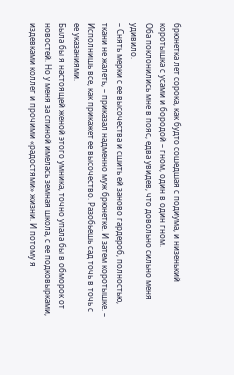брюнетка лет сорока, как будто сошедшая с подиума, и низенький коротышка с усами и бородой – гном, один в один гном.
Оба поклонились мне в пояс, едва увидев, что довольно сильно меня удивило.
– Снять мерки с ее высочества и сшить ей заново гардероб, полностью, ткани не жалеть, – приказал надменно муж брюнетке. И затем коротышке. – Исполнишь все, как прикажет ее высочество. Разобьешь сад точь в точь с ее указаниями.
Была бы я настоящей женой этого умника, точно упала бы в обморок от новостей. Но у меня за спиной имелась земная школа, с ее подковырками, издевками коллег и прочими «радостями» жизни. И потому я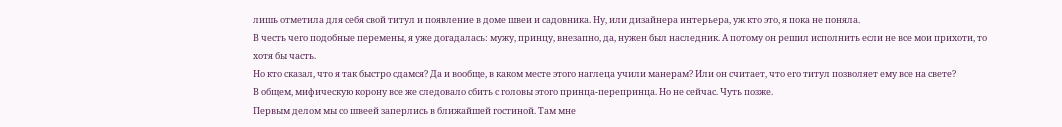лишь отметила для себя свой титул и появление в доме швеи и садовника. Ну, или дизайнера интерьера, уж кто это, я пока не поняла.
В честь чего подобные перемены, я уже догадалась: мужу, принцу, внезапно, да, нужен был наследник. А потому он решил исполнить если не все мои прихоти, то хотя бы часть.
Но кто сказал, что я так быстро сдамся? Да и вообще, в каком месте этого наглеца учили манерам? Или он считает, что его титул позволяет ему все на свете?
В общем, мифическую корону все же следовало сбить с головы этого принца-перепринца. Но не сейчас. Чуть позже.
Первым делом мы со швеей заперлись в ближайшей гостиной. Там мне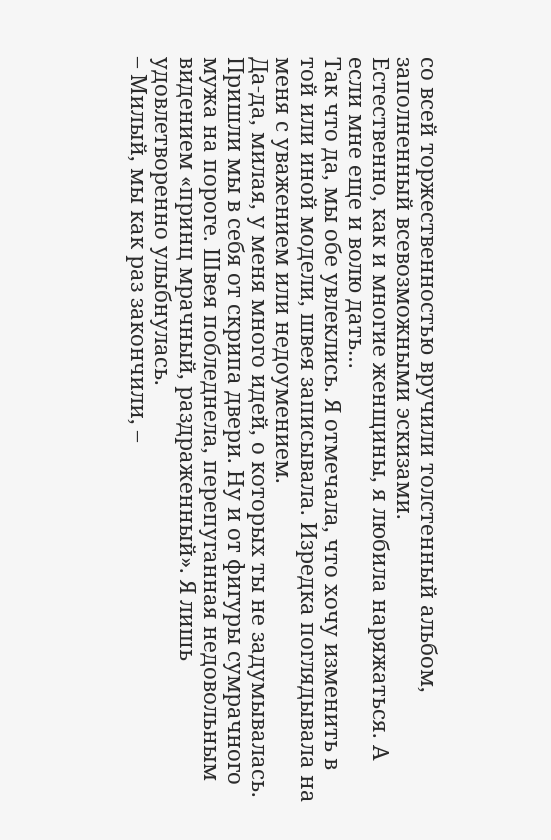со всей торжественностью вручили толстенный альбом, заполненный всевозможными эскизами.
Естественно, как и многие женщины, я любила наряжаться. А если мне еще и волю дать…
Так что да, мы обе увлеклись. Я отмечала, что хочу изменить в той или иной модели, швея записывала. Изредка поглядывала на меня с уважением или недоумением.
Да-да, милая, у меня много идей, о которых ты не задумывалась.
Пришли мы в себя от скрипа двери. Ну и от фигуры сумрачного мужа на пороге. Швея побледнела, перепуганная недовольным видением «принц мрачный, раздраженный». Я лишь удовлетворенно улыбнулась.
– Милый, мы как раз закончили, –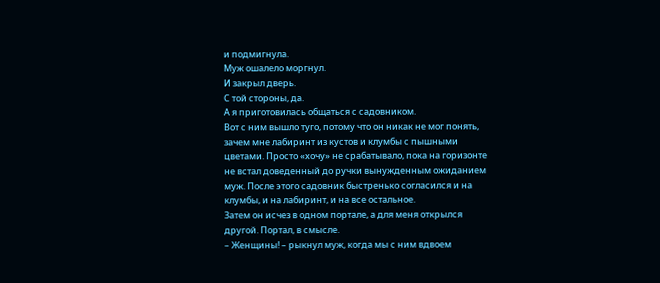и подмигнула.
Муж ошалело моргнул.
И закрыл дверь.
С той стороны, да.
А я приготовилась общаться с садовником.
Вот с ним вышло туго, потому что он никак не мог понять, зачем мне лабиринт из кустов и клумбы с пышными цветами. Просто «хочу» не срабатывало, пока на горизонте не встал доведенный до ручки вынужденным ожиданием муж. После этого садовник быстренько согласился и на клумбы, и на лабиринт, и на все остальное.
Затем он исчез в одном портале, а для меня открылся другой. Портал, в смысле.
– Женщины! – рыкнул муж, когда мы с ним вдвоем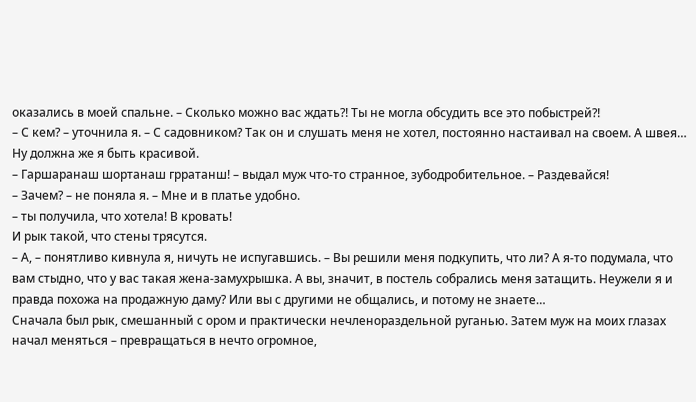оказались в моей спальне. – Сколько можно вас ждать?! Ты не могла обсудить все это побыстрей?!
– С кем? – уточнила я. – С садовником? Так он и слушать меня не хотел, постоянно настаивал на своем. А швея… Ну должна же я быть красивой.
– Гаршаранаш шортанаш грратанш! – выдал муж что-то странное, зубодробительное. – Раздевайся!
– Зачем? – не поняла я. – Мне и в платье удобно.
– ты получила, что хотела! В кровать!
И рык такой, что стены трясутся.
– А, – понятливо кивнула я, ничуть не испугавшись. – Вы решили меня подкупить, что ли? А я-то подумала, что вам стыдно, что у вас такая жена-замухрышка. А вы, значит, в постель собрались меня затащить. Неужели я и правда похожа на продажную даму? Или вы с другими не общались, и потому не знаете…
Сначала был рык, смешанный с ором и практически нечленораздельной руганью. Затем муж на моих глазах начал меняться – превращаться в нечто огромное,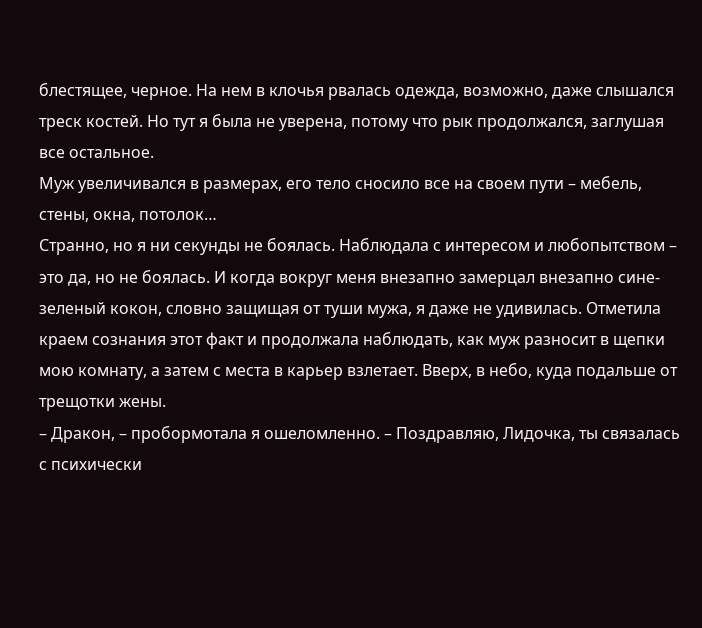блестящее, черное. На нем в клочья рвалась одежда, возможно, даже слышался треск костей. Но тут я была не уверена, потому что рык продолжался, заглушая все остальное.
Муж увеличивался в размерах, его тело сносило все на своем пути – мебель, стены, окна, потолок…
Странно, но я ни секунды не боялась. Наблюдала с интересом и любопытством – это да, но не боялась. И когда вокруг меня внезапно замерцал внезапно сине-зеленый кокон, словно защищая от туши мужа, я даже не удивилась. Отметила краем сознания этот факт и продолжала наблюдать, как муж разносит в щепки мою комнату, а затем с места в карьер взлетает. Вверх, в небо, куда подальше от трещотки жены.
– Дракон, – пробормотала я ошеломленно. – Поздравляю, Лидочка, ты связалась с психически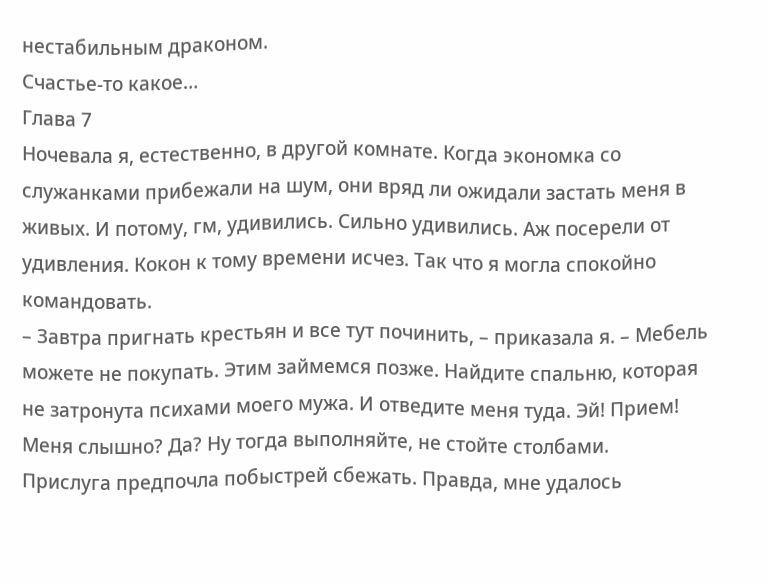нестабильным драконом.
Счастье-то какое…
Глава 7
Ночевала я, естественно, в другой комнате. Когда экономка со служанками прибежали на шум, они вряд ли ожидали застать меня в живых. И потому, гм, удивились. Сильно удивились. Аж посерели от удивления. Кокон к тому времени исчез. Так что я могла спокойно командовать.
– Завтра пригнать крестьян и все тут починить, – приказала я. – Мебель можете не покупать. Этим займемся позже. Найдите спальню, которая не затронута психами моего мужа. И отведите меня туда. Эй! Прием! Меня слышно? Да? Ну тогда выполняйте, не стойте столбами.
Прислуга предпочла побыстрей сбежать. Правда, мне удалось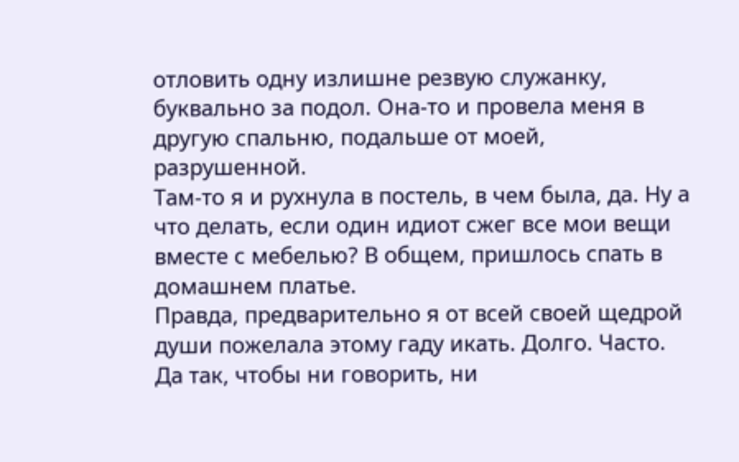отловить одну излишне резвую служанку, буквально за подол. Она-то и провела меня в другую спальню, подальше от моей, разрушенной.
Там-то я и рухнула в постель, в чем была, да. Ну а что делать, если один идиот сжег все мои вещи вместе с мебелью? В общем, пришлось спать в домашнем платье.
Правда, предварительно я от всей своей щедрой души пожелала этому гаду икать. Долго. Часто. Да так, чтобы ни говорить, ни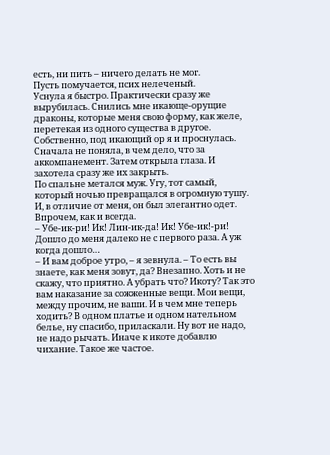есть, ни пить – ничего делать не мог.
Пусть помучается, псих нелеченый.
Уснула я быстро. Практически сразу же вырубилась. Снились мне икающе-орущие драконы, которые меня свою форму, как желе, перетекая из одного существа в другое.
Собственно, под икающий ор я и проснулась. Сначала не поняла, в чем дело, что за аккомпанемент. Затем открыла глаза. И захотела сразу же их закрыть.
По спальне метался муж. Угу, тот самый, который ночью превращался в огромную тушу. И, в отличие от меня, он был элегантно одет. Впрочем, как и всегда.
– Убе-ик-ри! Ик! Лин-ик-да! Ик! Убе-ик!-ри!
Дошло до меня далеко не с первого раза. А уж когда дошло…
– И вам доброе утро, – я зевнула. – То есть вы знаете, как меня зовут, да? Внезапно. Хоть и не скажу, что приятно. А убрать что? Икоту? Так это вам наказание за сожженные вещи. Мои вещи, между прочим, не ваши. И в чем мне теперь ходить? В одном платье и одном нательном белье, ну спасибо, приласкали. Ну вот не надо, не надо рычать. Иначе к икоте добавлю чихание. Такое же частое.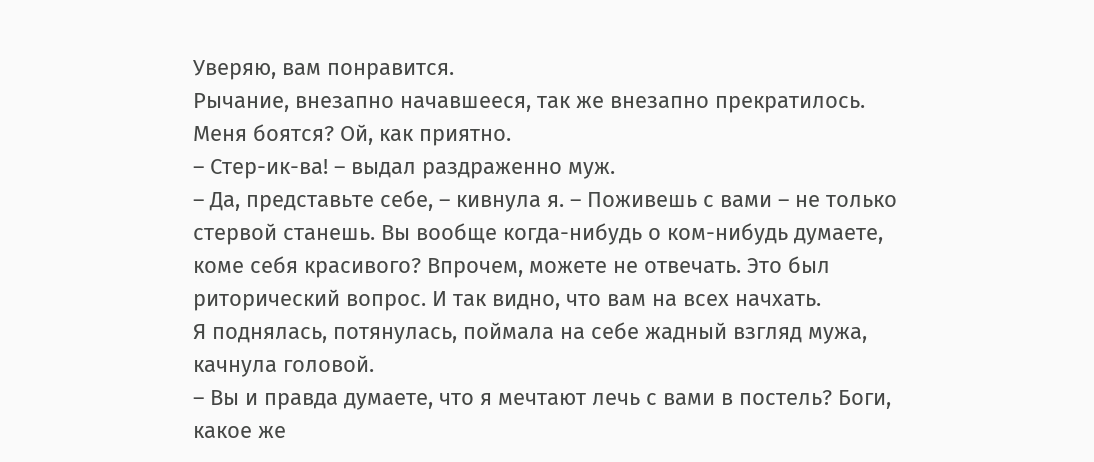Уверяю, вам понравится.
Рычание, внезапно начавшееся, так же внезапно прекратилось.
Меня боятся? Ой, как приятно.
– Стер-ик-ва! – выдал раздраженно муж.
– Да, представьте себе, – кивнула я. – Поживешь с вами – не только стервой станешь. Вы вообще когда-нибудь о ком-нибудь думаете, коме себя красивого? Впрочем, можете не отвечать. Это был риторический вопрос. И так видно, что вам на всех начхать.
Я поднялась, потянулась, поймала на себе жадный взгляд мужа, качнула головой.
– Вы и правда думаете, что я мечтают лечь с вами в постель? Боги, какое же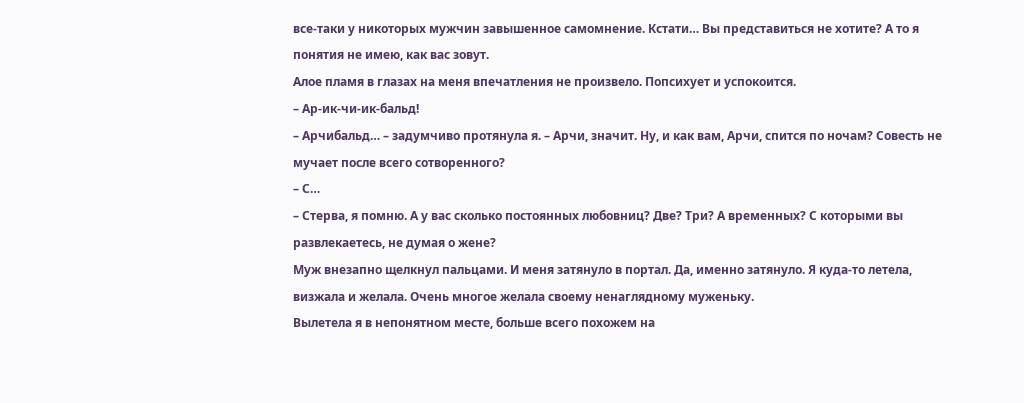все-таки у никоторых мужчин завышенное самомнение. Кстати… Вы представиться не хотите? А то я понятия не имею, как вас зовут.
Алое пламя в глазах на меня впечатления не произвело. Попсихует и успокоится.
– Ар-ик-чи-ик-бальд!
– Арчибальд… – задумчиво протянула я. – Арчи, значит. Ну, и как вам, Арчи, спится по ночам? Совесть не мучает после всего сотворенного?
– С…
– Стерва, я помню. А у вас сколько постоянных любовниц? Две? Три? А временных? С которыми вы развлекаетесь, не думая о жене?
Муж внезапно щелкнул пальцами. И меня затянуло в портал. Да, именно затянуло. Я куда-то летела, визжала и желала. Очень многое желала своему ненаглядному муженьку.
Вылетела я в непонятном месте, больше всего похожем на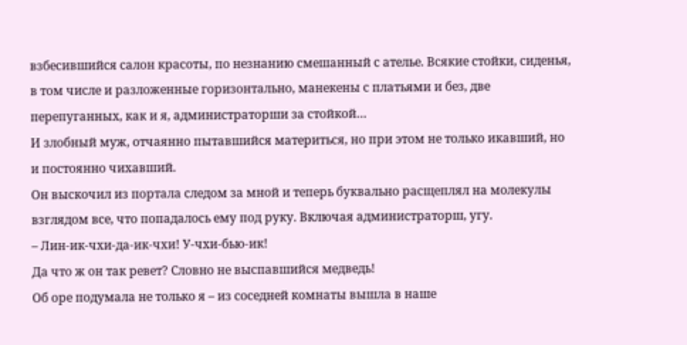взбесившийся салон красоты, по незнанию смешанный с ателье. Всякие стойки, сиденья, в том числе и разложенные горизонтально, манекены с платьями и без, две перепуганных, как и я, администраторши за стойкой…
И злобный муж, отчаянно пытавшийся материться, но при этом не только икавший, но и постоянно чихавший.
Он выскочил из портала следом за мной и теперь буквально расщеплял на молекулы взглядом все, что попадалось ему под руку. Включая администраторш, угу.
– Лин-ик-чхи-да-ик-чхи! У-чхи-бью-ик!
Да что ж он так ревет? Словно не выспавшийся медведь!
Об оре подумала не только я – из соседней комнаты вышла в наше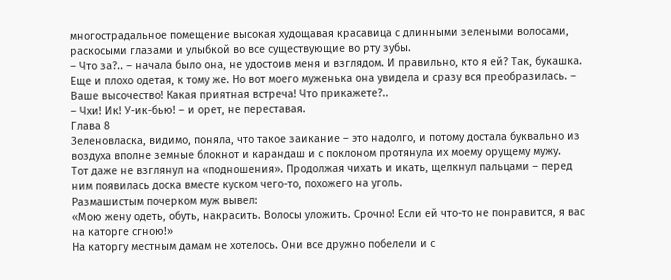многострадальное помещение высокая худощавая красавица с длинными зелеными волосами, раскосыми глазами и улыбкой во все существующие во рту зубы.
– Что за?.. – начала было она, не удостоив меня и взглядом. И правильно, кто я ей? Так, букашка. Еще и плохо одетая, к тому же. Но вот моего муженька она увидела и сразу вся преобразилась. – Ваше высочество! Какая приятная встреча! Что прикажете?..
– Чхи! Ик! У-ик-бью! – и орет, не переставая.
Глава 8
Зеленовласка, видимо, поняла, что такое заикание – это надолго, и потому достала буквально из воздуха вполне земные блокнот и карандаш и с поклоном протянула их моему орущему мужу.
Тот даже не взглянул на «подношения». Продолжая чихать и икать, щелкнул пальцами – перед ним появилась доска вместе куском чего-то, похожего на уголь.
Размашистым почерком муж вывел:
«Мою жену одеть, обуть, накрасить. Волосы уложить. Срочно! Если ей что-то не понравится, я вас на каторге сгною!»
На каторгу местным дамам не хотелось. Они все дружно побелели и с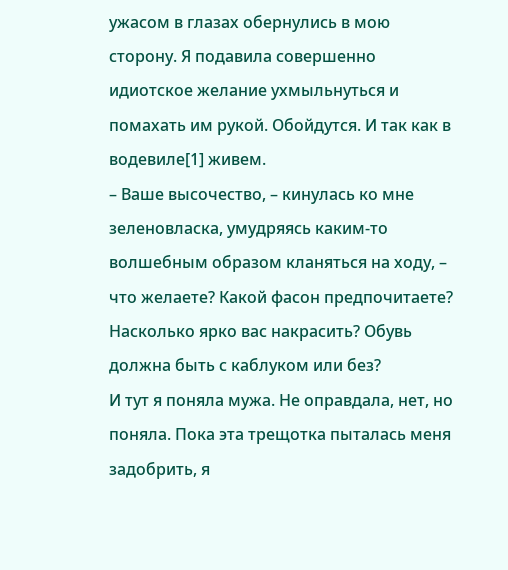ужасом в глазах обернулись в мою сторону. Я подавила совершенно идиотское желание ухмыльнуться и помахать им рукой. Обойдутся. И так как в водевиле[1] живем.
– Ваше высочество, – кинулась ко мне зеленовласка, умудряясь каким-то волшебным образом кланяться на ходу, – что желаете? Какой фасон предпочитаете? Насколько ярко вас накрасить? Обувь должна быть с каблуком или без?
И тут я поняла мужа. Не оправдала, нет, но поняла. Пока эта трещотка пыталась меня задобрить, я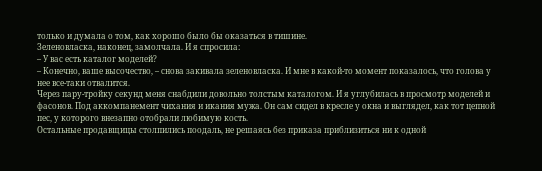только и думала о том, как хорошо было бы оказаться в тишине.
Зеленовласка, наконец, замолчала. И я спросила:
– У вас есть каталог моделей?
– Конечно, ваше высочество, – снова закивала зеленовласка. И мне в какой-то момент показалось, что голова у нее все-таки отвалится.
Через пару-тройку секунд меня снабдили довольно толстым каталогом. И я углубилась в просмотр моделей и фасонов. Под аккомпанемент чихания и икания мужа. Он сам сидел в кресле у окна и выглядел, как тот цепной пес, у которого внезапно отобрали любимую кость.
Остальные продавщицы столпились поодаль, не решаясь без приказа приблизиться ни к одной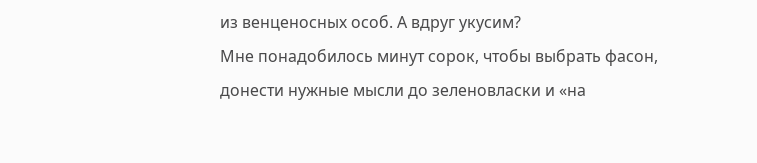из венценосных особ. А вдруг укусим?
Мне понадобилось минут сорок, чтобы выбрать фасон, донести нужные мысли до зеленовласки и «на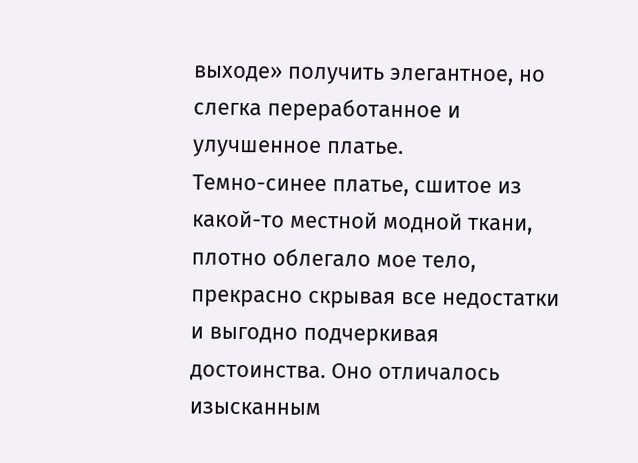выходе» получить элегантное, но слегка переработанное и улучшенное платье.
Темно-синее платье, сшитое из какой-то местной модной ткани, плотно облегало мое тело, прекрасно скрывая все недостатки и выгодно подчеркивая достоинства. Оно отличалось изысканным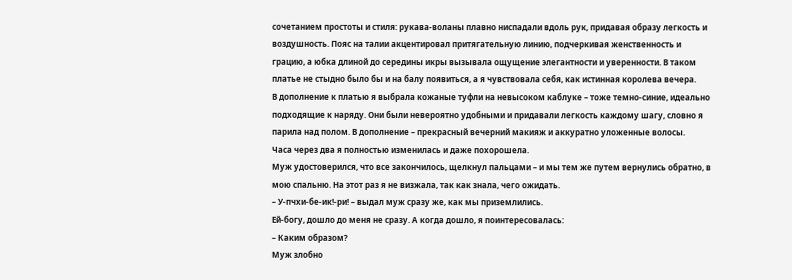сочетанием простоты и стиля: рукава-воланы плавно ниспадали вдоль рук, придавая образу легкость и воздушность. Пояс на талии акцентировал притягательную линию, подчеркивая женственность и грацию, а юбка длиной до середины икры вызывала ощущение элегантности и уверенности. В таком платье не стыдно было бы и на балу появиться, а я чувствовала себя, как истинная королева вечера.
В дополнение к платью я выбрала кожаные туфли на невысоком каблуке – тоже темно-синие, идеально подходящие к наряду. Они были невероятно удобными и придавали легкость каждому шагу, словно я парила над полом. В дополнение – прекрасный вечерний макияж и аккуратно уложенные волосы.
Часа через два я полностью изменилась и даже похорошела.
Муж удостоверился, что все закончилось, щелкнул пальцами – и мы тем же путем вернулись обратно, в мою спальню. На этот раз я не визжала, так как знала, чего ожидать.
– У-пчхи-бе-ик!-ри! – выдал муж сразу же, как мы приземлились.
Ей-богу, дошло до меня не сразу. А когда дошло, я поинтересовалась:
– Каким образом?
Муж злобно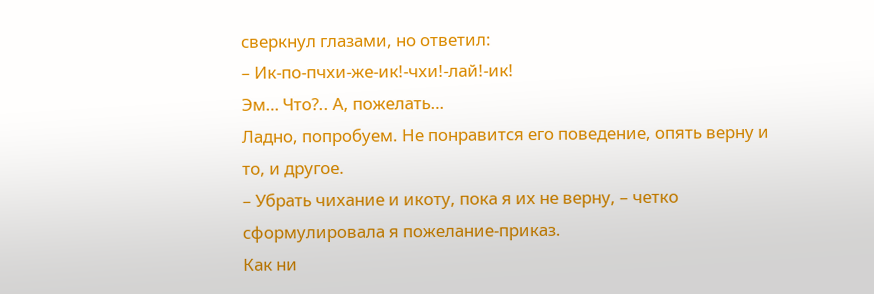сверкнул глазами, но ответил:
– Ик-по-пчхи-же-ик!-чхи!-лай!-ик!
Эм… Что?.. А, пожелать…
Ладно, попробуем. Не понравится его поведение, опять верну и то, и другое.
– Убрать чихание и икоту, пока я их не верну, – четко сформулировала я пожелание-приказ.
Как ни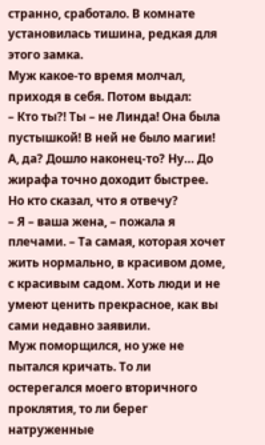странно, сработало. В комнате установилась тишина, редкая для этого замка.
Муж какое-то время молчал, приходя в себя. Потом выдал:
– Кто ты?! Ты – не Линда! Она была пустышкой! В ней не было магии!
А, да? Дошло наконец-то? Ну… До жирафа точно доходит быстрее. Но кто сказал, что я отвечу?
– Я – ваша жена, – пожала я плечами. – Та самая, которая хочет жить нормально, в красивом доме, с красивым садом. Хоть люди и не умеют ценить прекрасное, как вы сами недавно заявили.
Муж поморщился, но уже не пытался кричать. То ли остерегался моего вторичного проклятия, то ли берег натруженные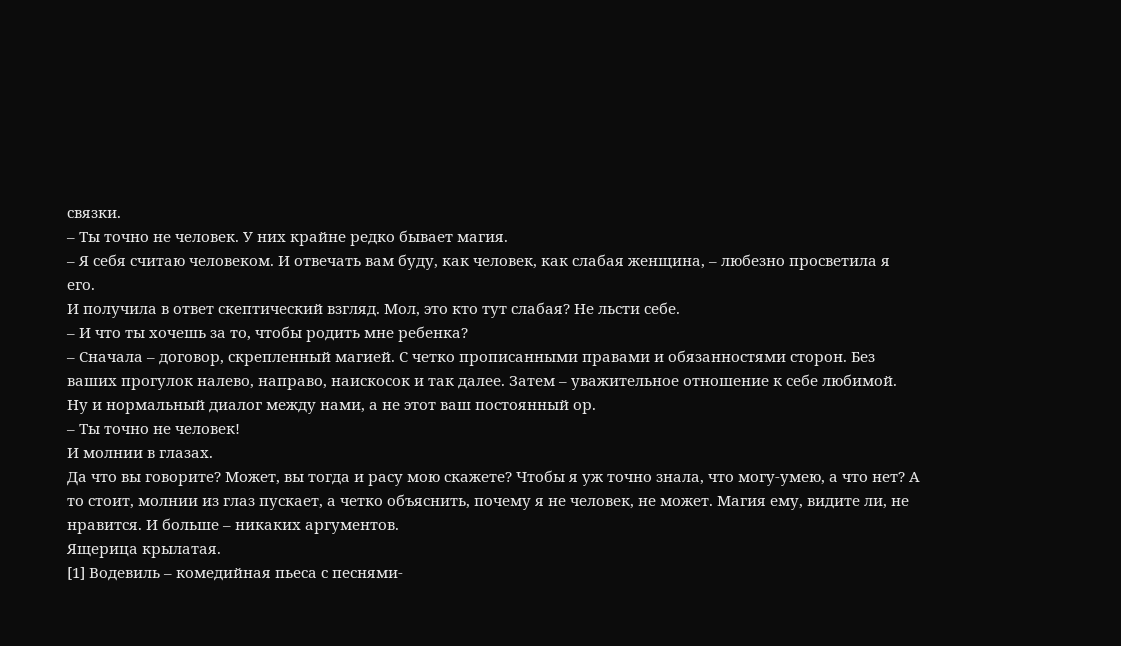связки.
– Ты точно не человек. У них крайне редко бывает магия.
– Я себя считаю человеком. И отвечать вам буду, как человек, как слабая женщина, – любезно просветила я его.
И получила в ответ скептический взгляд. Мол, это кто тут слабая? Не льсти себе.
– И что ты хочешь за то, чтобы родить мне ребенка?
– Сначала – договор, скрепленный магией. С четко прописанными правами и обязанностями сторон. Без ваших прогулок налево, направо, наискосок и так далее. Затем – уважительное отношение к себе любимой. Ну и нормальный диалог между нами, а не этот ваш постоянный ор.
– Ты точно не человек!
И молнии в глазах.
Да что вы говорите? Может, вы тогда и расу мою скажете? Чтобы я уж точно знала, что могу-умею, а что нет? А то стоит, молнии из глаз пускает, а четко объяснить, почему я не человек, не может. Магия ему, видите ли, не нравится. И больше – никаких аргументов.
Ящерица крылатая.
[1] Водевиль – комедийная пьеса с песнями-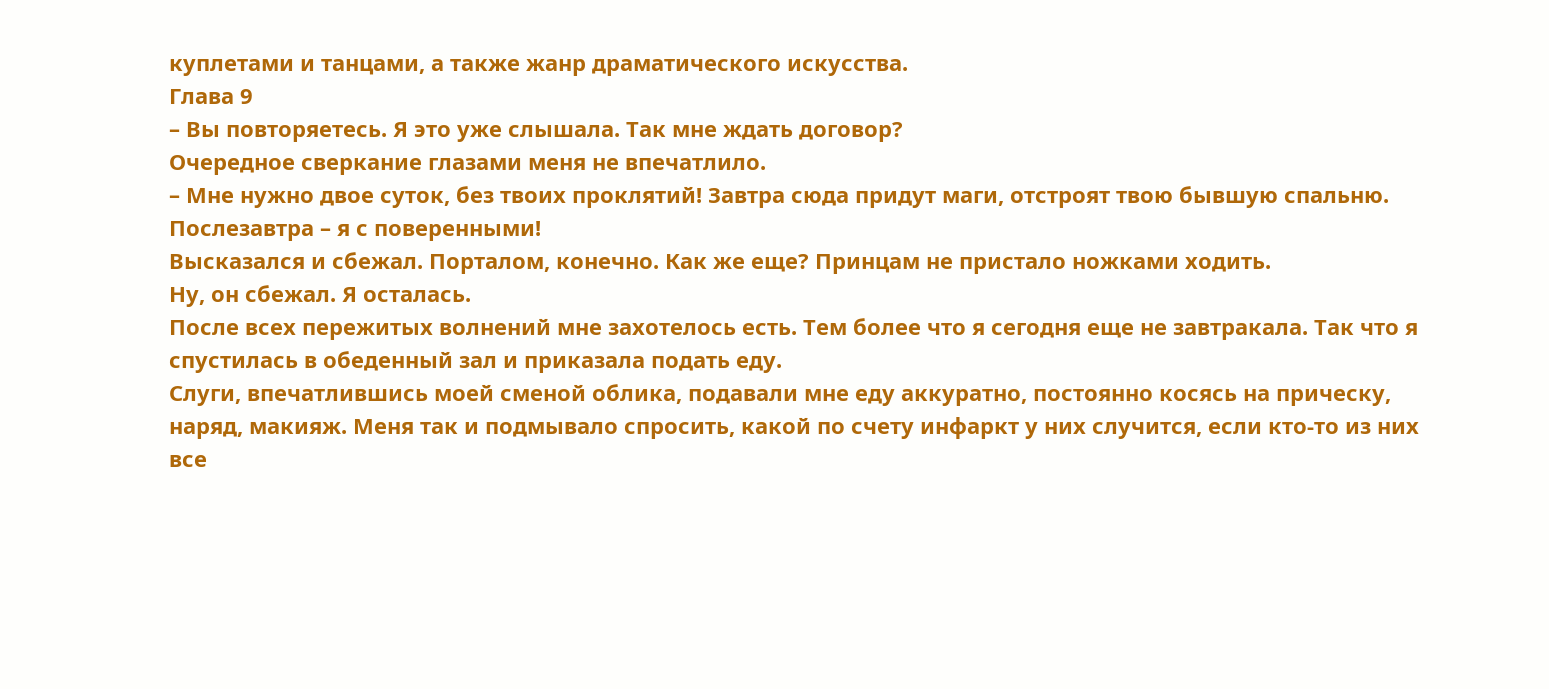куплетами и танцами, а также жанр драматического искусства.
Глава 9
– Вы повторяетесь. Я это уже слышала. Так мне ждать договор?
Очередное сверкание глазами меня не впечатлило.
– Мне нужно двое суток, без твоих проклятий! Завтра сюда придут маги, отстроят твою бывшую спальню. Послезавтра – я с поверенными!
Высказался и сбежал. Порталом, конечно. Как же еще? Принцам не пристало ножками ходить.
Ну, он сбежал. Я осталась.
После всех пережитых волнений мне захотелось есть. Тем более что я сегодня еще не завтракала. Так что я спустилась в обеденный зал и приказала подать еду.
Слуги, впечатлившись моей сменой облика, подавали мне еду аккуратно, постоянно косясь на прическу, наряд, макияж. Меня так и подмывало спросить, какой по счету инфаркт у них случится, если кто-то из них все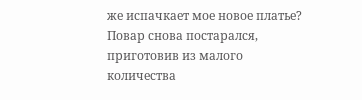же испачкает мое новое платье?
Повар снова постарался, приготовив из малого количества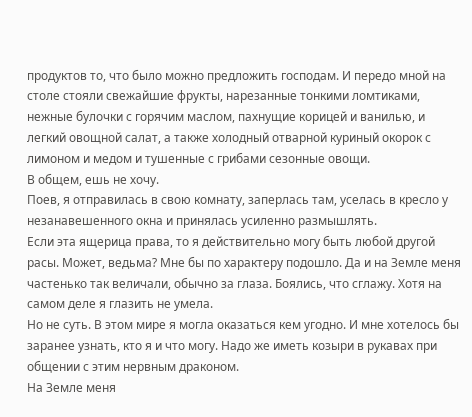продуктов то, что было можно предложить господам. И передо мной на столе стояли свежайшие фрукты, нарезанные тонкими ломтиками, нежные булочки с горячим маслом, пахнущие корицей и ванилью, и легкий овощной салат, а также холодный отварной куриный окорок с лимоном и медом и тушенные с грибами сезонные овощи.
В общем, ешь не хочу.
Поев, я отправилась в свою комнату, заперлась там, уселась в кресло у незанавешенного окна и принялась усиленно размышлять.
Если эта ящерица права, то я действительно могу быть любой другой расы. Может, ведьма? Мне бы по характеру подошло. Да и на Земле меня частенько так величали, обычно за глаза. Боялись, что сглажу. Хотя на самом деле я глазить не умела.
Но не суть. В этом мире я могла оказаться кем угодно. И мне хотелось бы заранее узнать, кто я и что могу. Надо же иметь козыри в рукавах при общении с этим нервным драконом.
На Земле меня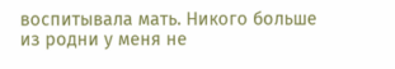воспитывала мать. Никого больше из родни у меня не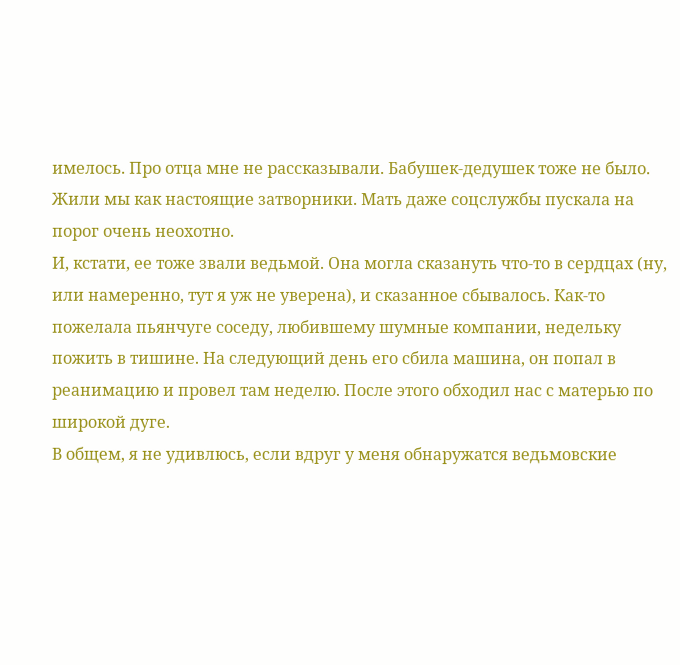имелось. Про отца мне не рассказывали. Бабушек-дедушек тоже не было. Жили мы как настоящие затворники. Мать даже соцслужбы пускала на порог очень неохотно.
И, кстати, ее тоже звали ведьмой. Она могла сказануть что-то в сердцах (ну, или намеренно, тут я уж не уверена), и сказанное сбывалось. Как-то пожелала пьянчуге соседу, любившему шумные компании, недельку пожить в тишине. На следующий день его сбила машина, он попал в реанимацию и провел там неделю. После этого обходил нас с матерью по широкой дуге.
В общем, я не удивлюсь, если вдруг у меня обнаружатся ведьмовские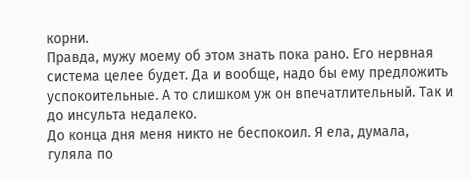корни.
Правда, мужу моему об этом знать пока рано. Его нервная система целее будет. Да и вообще, надо бы ему предложить успокоительные. А то слишком уж он впечатлительный. Так и до инсульта недалеко.
До конца дня меня никто не беспокоил. Я ела, думала, гуляла по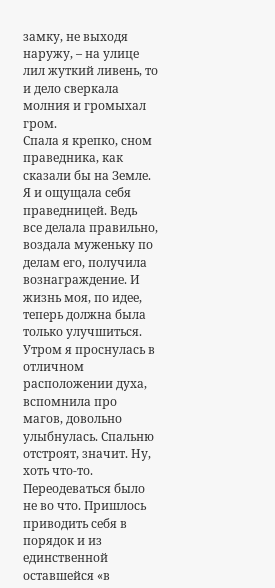замку, не выходя наружу, – на улице лил жуткий ливень, то и дело сверкала молния и громыхал гром.
Спала я крепко, сном праведника, как сказали бы на Земле. Я и ощущала себя праведницей. Ведь все делала правильно, воздала муженьку по делам его, получила вознаграждение. И жизнь моя, по идее, теперь должна была только улучшиться.
Утром я проснулась в отличном расположении духа, вспомнила про магов, довольно улыбнулась. Спальню отстроят, значит. Ну, хоть что-то.
Переодеваться было не во что. Пришлось приводить себя в порядок и из единственной оставшейся «в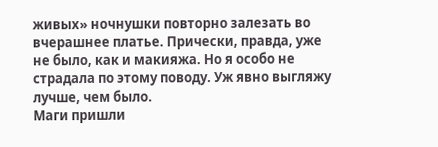живых» ночнушки повторно залезать во вчерашнее платье. Прически, правда, уже не было, как и макияжа. Но я особо не страдала по этому поводу. Уж явно выгляжу лучше, чем было.
Маги пришли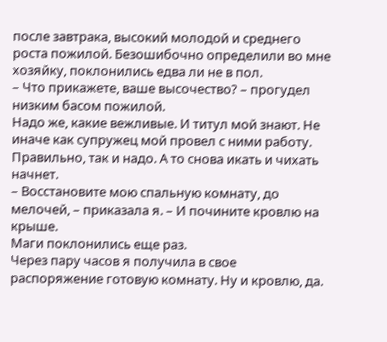после завтрака, высокий молодой и среднего роста пожилой. Безошибочно определили во мне хозяйку, поклонились едва ли не в пол.
– Что прикажете, ваше высочество? – прогудел низким басом пожилой.
Надо же, какие вежливые. И титул мой знают. Не иначе как супружец мой провел с ними работу. Правильно, так и надо. А то снова икать и чихать начнет.
– Восстановите мою спальную комнату, до мелочей, – приказала я. – И почините кровлю на крыше.
Маги поклонились еще раз.
Через пару часов я получила в свое распоряжение готовую комнату. Ну и кровлю, да.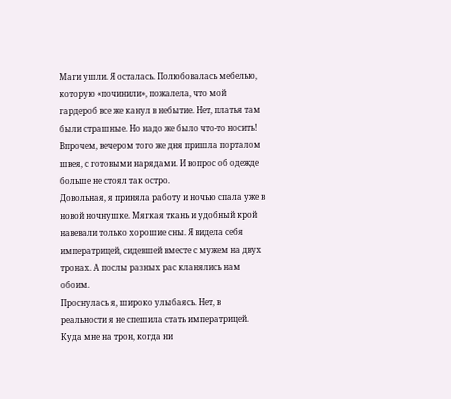Маги ушли. Я осталась. Полюбовалась мебелью, которую «починили», пожалела, что мой гардероб все же канул в небытие. Нет, платья там были страшные. Но надо же было что-то носить!
Впрочем, вечером того же дня пришла порталом швея, с готовыми нарядами. И вопрос об одежде больше не стоял так остро.
Довольная, я приняла работу и ночью спала уже в новой ночнушке. Мягкая ткань и удобный крой навевали только хорошие сны. Я видела себя императрицей, сидевшей вместе с мужем на двух тронах. А послы разных рас кланялись нам обоим.
Проснулась я, широко улыбаясь. Нет, в реальности я не спешила стать императрицей. Куда мне на трон, когда ни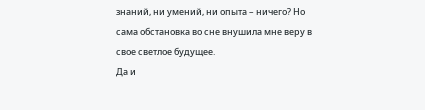знаний, ни умений, ни опыта – ничего? Но сама обстановка во сне внушила мне веру в свое светлое будущее.
Да и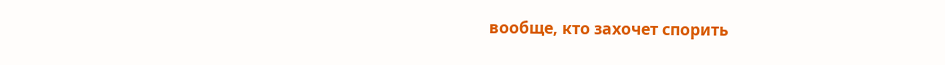вообще, кто захочет спорить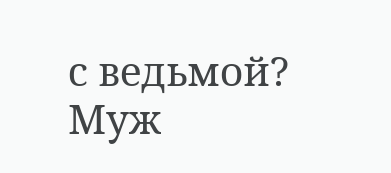с ведьмой? Муж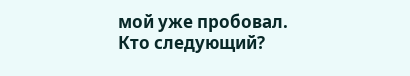мой уже пробовал. Кто следующий?